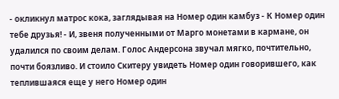- окликнул матрос кока, заглядывая на Номер один камбуз - К Номер один тебе друзья! - И, звеня полученными от Марго монетами в кармане, он удалился по своим делам. Голос Андерсона звучал мягко, почтительно, почти боязливо. И стоило Скитеру увидеть Номер один говорившего, как теплившаяся еще у него Номер один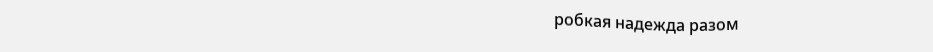робкая надежда разом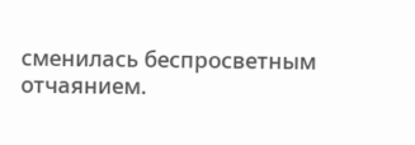сменилась беспросветным отчаянием.